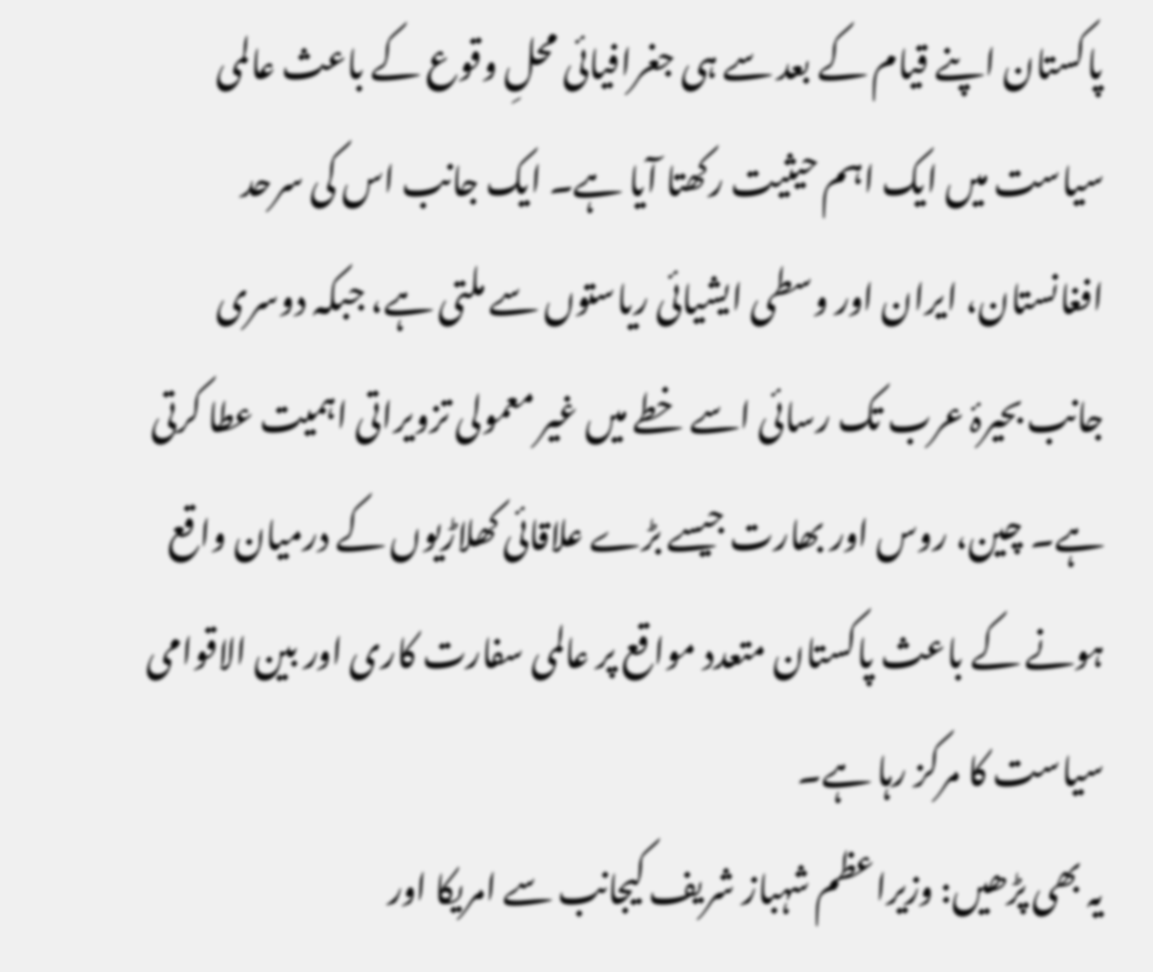پاکستان اپنے قیام کے بعد سے ہی جغرافیائی محلِ وقوع کے باعث عالمی سیاست میں ایک اہم حیثیت رکھتا آیا ہے۔ ایک جانب اس کی سرحد افغانستان، ایران اور وسطی ایشیائی ریاستوں سے ملتی ہے، جبکہ دوسری جانب بحیرۂ عرب تک رسائی اسے خطے میں غیر معمولی تزویراتی اہمیت عطا کرتی ہے۔ چین، روس اور بھارت جیسے بڑے علاقائی کھلاڑیوں کے درمیان واقع ہونے کے باعث پاکستان متعدد مواقع پر عالمی سفارت کاری اور بین الاقوامی سیاست کا مرکز رہا ہے۔
یہ بھی پڑھیں: وزیراعظم شہباز شریف کیجانب سے امریکا اور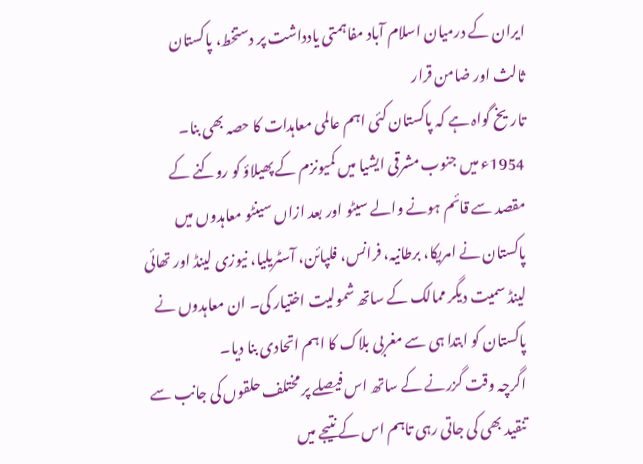ایران کے درمیان اسلام آباد مفاہمتی یادداشت پر دستخط، پاکستان ثالث اور ضامن قرار
تاریخ گواہ ہے کہ پاکستان کئی اہم عالمی معاہدات کا حصہ بھی بنا۔ 1954ء میں جنوب مشرقی ایشیا میں کمیونزم کے پھیلاؤ کو روکنے کے مقصد سے قائم ہونے والے سیٹو اور بعد ازاں سینٹو معاہدوں میں پاکستان نے امریکا، برطانیہ، فرانس، فلپائن، آسٹریلیا، نیوزی لینڈ اور تھائی لینڈ سمیت دیگر ممالک کے ساتھ شمولیت اختیار کی۔ ان معاہدوں نے پاکستان کو ابتدا ہی سے مغربی بلاک کا اہم اتحادی بنا دیا۔
اگرچہ وقت گزرنے کے ساتھ اس فیصلے پر مختلف حلقوں کی جانب سے تنقید بھی کی جاتی رہی تاہم اس کے نتیجے میں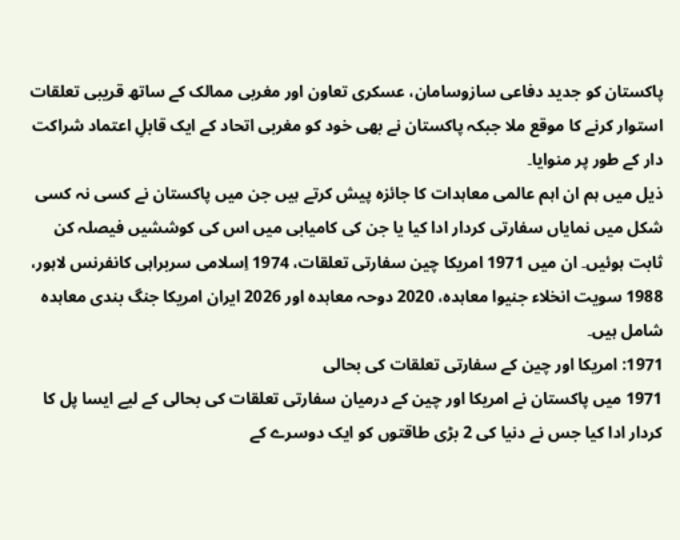پاکستان کو جدید دفاعی سازوسامان، عسکری تعاون اور مغربی ممالک کے ساتھ قریبی تعلقات استوار کرنے کا موقع ملا جبکہ پاکستان نے بھی خود کو مغربی اتحاد کے ایک قابلِ اعتماد شراکت دار کے طور پر منوایا۔
ذیل میں ہم ان اہم عالمی معاہدات کا جائزہ پیش کرتے ہیں جن میں پاکستان نے کسی نہ کسی شکل میں نمایاں سفارتی کردار ادا کیا یا جن کی کامیابی میں اس کی کوششیں فیصلہ کن ثابت ہوئیں۔ ان میں 1971 امریکا چین سفارتی تعلقات، 1974 اِسلامی سربراہی کانفرنس لاہور، 1988 سویت انخلاء جنیوا معاہدہ، 2020 دوحہ معاہدہ اور 2026 ایران امریکا جنگ بندی معاہدہ شامل ہیں۔
1971: امریکا اور چین کے سفارتی تعلقات کی بحالی
1971 میں پاکستان نے امریکا اور چین کے درمیان سفارتی تعلقات کی بحالی کے لیے ایسا پل کا کردار ادا کیا جس نے دنیا کی 2 بڑی طاقتوں کو ایک دوسرے کے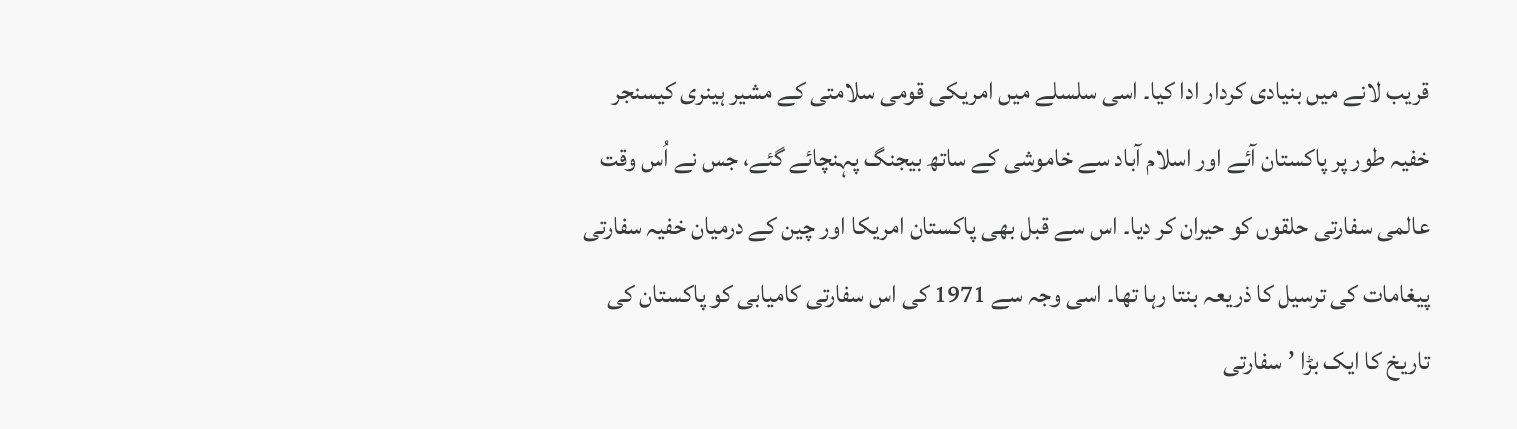قریب لانے میں بنیادی کردار ادا کیا۔ اسی سلسلے میں امریکی قومی سلامتی کے مشیر ہینری کیسنجر خفیہ طور پر پاکستان آئے اور اسلام آباد سے خاموشی کے ساتھ بیجنگ پہنچائے گئے، جس نے اُس وقت عالمی سفارتی حلقوں کو حیران کر دیا۔ اس سے قبل بھی پاکستان امریکا اور چین کے درمیان خفیہ سفارتی پیغامات کی ترسیل کا ذریعہ بنتا رہا تھا۔ اسی وجہ سے 1971 کی اس سفارتی کامیابی کو پاکستان کی تاریخ کا ایک بڑا ’سفارتی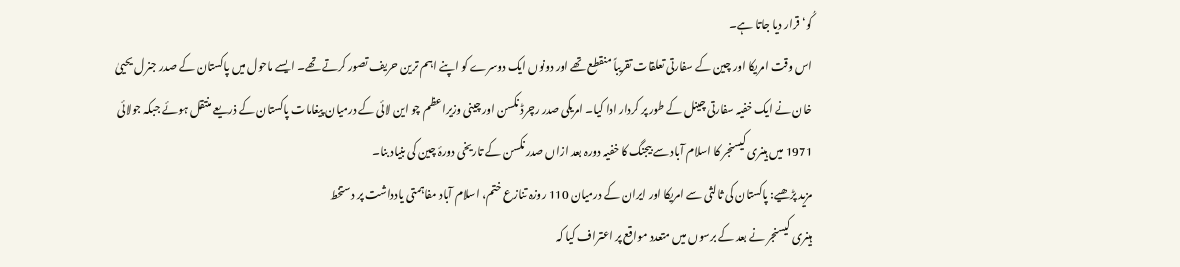کُو‘ قرار دیا جاتا ہے۔
اس وقت امریکا اور چین کے سفارتی تعلقات تقریباً منقطع تھے اور دونوں ایک دوسرے کو اپنے اہم ترین حریف تصور کرتے تھے۔ ایسے ماحول میں پاکستان کے صدر جنرل یحییٰ خان نے ایک خفیہ سفارتی چینل کے طور پر کردار ادا کیا۔ امریکی صدر رچرڈ نکسن اور چینی وزیراعظم چو این لائی کے درمیان پیغامات پاکستان کے ذریعے منتقل ہوئے جبکہ جولائی 1971 میں ہینری کیسنجر کا اسلام آباد سے بیجنگ کا خفیہ دورہ بعد ازاں صدر نکسن کے تاریخی دورۂ چین کی بنیاد بنا۔
مزید پڑھیے: پاکستان کی ثالثی سے امریکا اور ایران کے درمیان 110 روزہ تنازع ختم، اسلام آباد مفاہمتی یادداشت پر دستخط
ہینری کیسنجر نے بعد کے برسوں میں متعدد مواقع پر اعتراف کیا کہ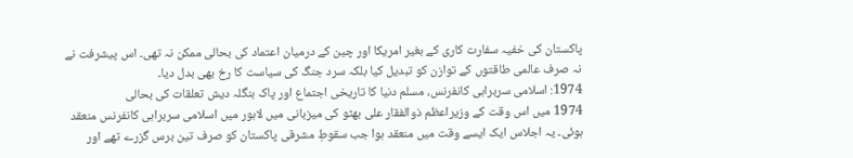پاکستان کی خفیہ سفارت کاری کے بغیر امریکا اور چین کے درمیان اعتماد کی بحالی ممکن نہ تھی۔ اس پیشرفت نے نہ صرف عالمی طاقتوں کے توازن کو تبدیل کیا بلکہ سرد جنگ کی سیاست کا رخ بھی بدل دیا۔
1974: اسلامی سربراہی کانفرنس، مسلم دنیا کا تاریخی اجتماع اور پاک بنگلہ دیش تعلقات کی بحالی
1974 میں اس وقت کے وزیراعظم ذوالفقار علی بھٹو کی میزبانی میں لاہور میں اسلامی سربراہی کانفرنس منعقد ہوئی۔ یہ اجلاس ایک ایسے وقت میں منعقد ہوا جب سقوطِ مشرقی پاکستان کو صرف تین برس گزرے تھے اور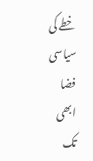خطے کی سیاسی فضا ابھی تک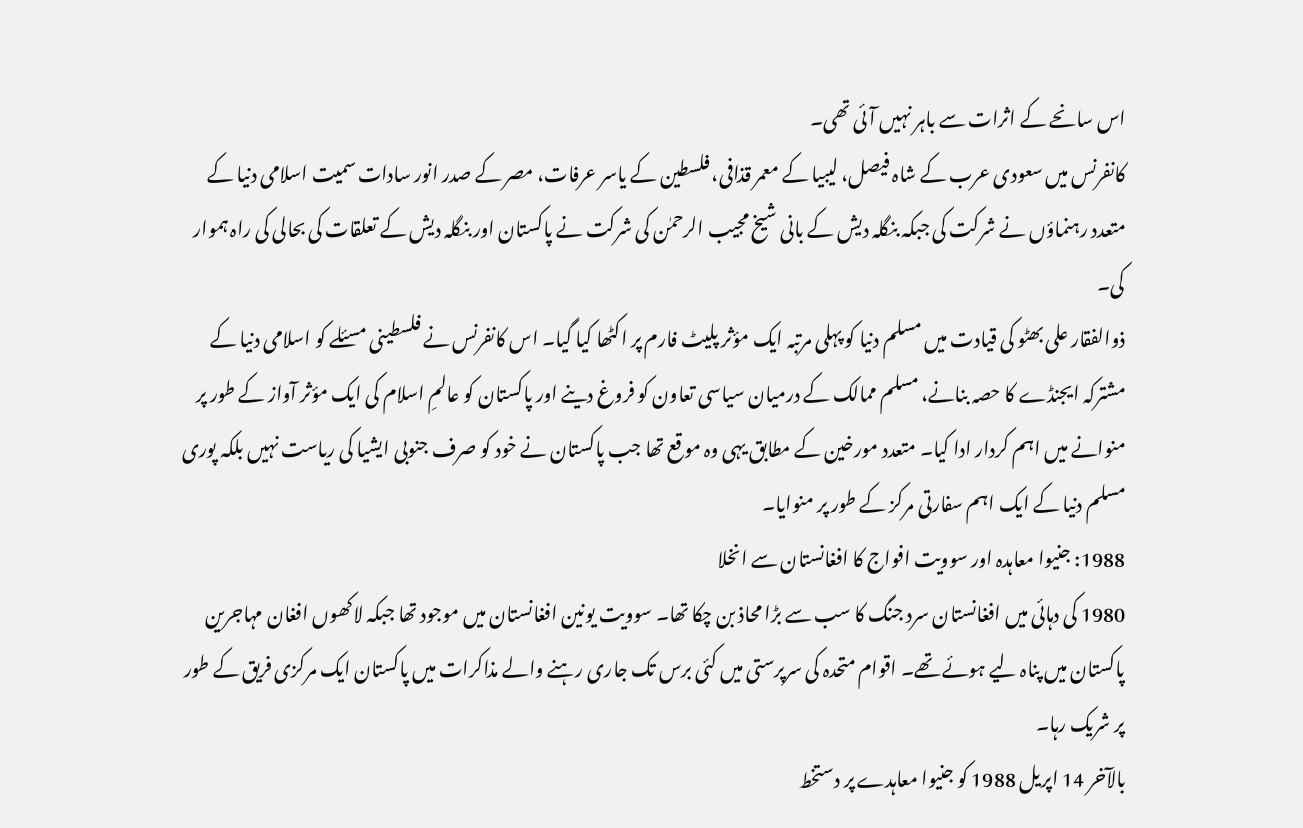اس سانحے کے اثرات سے باہر نہیں آئی تھی۔
کانفرنس میں سعودی عرب کے شاہ فیصل، لیبیا کے معمر قذافی، فلسطین کے یاسر عرفات، مصر کے صدر انور سادات سمیت اسلامی دنیا کے متعدد رہنماؤں نے شرکت کی جبکہ بنگلہ دیش کے بانی شیخ مجیب الرحمٰن کی شرکت نے پاکستان اور بنگلہ دیش کے تعلقات کی بحالی کی راہ ہموار کی۔
ذوالفقار علی بھٹو کی قیادت میں مسلم دنیا کو پہلی مرتبہ ایک مؤثر پلیٹ فارم پر اکٹھا کیا گیا۔ اس کانفرنس نے فلسطینی مسئلے کو اسلامی دنیا کے مشترکہ ایجنڈے کا حصہ بنانے، مسلم ممالک کے درمیان سیاسی تعاون کو فروغ دینے اور پاکستان کو عالمِ اسلام کی ایک مؤثر آواز کے طور پر منوانے میں اہم کردار ادا کیا۔ متعدد مورخین کے مطابق یہی وہ موقع تھا جب پاکستان نے خود کو صرف جنوبی ایشیا کی ریاست نہیں بلکہ پوری مسلم دنیا کے ایک اہم سفارتی مرکز کے طور پر منوایا۔
1988: جنیوا معاہدہ اور سوویت افواج کا افغانستان سے انخلا
1980 کی دہائی میں افغانستان سرد جنگ کا سب سے بڑا محاذ بن چکا تھا۔ سوویت یونین افغانستان میں موجود تھا جبکہ لاکھوں افغان مہاجرین پاکستان میں پناہ لیے ہوئے تھے۔ اقوام متحدہ کی سرپرستی میں کئی برس تک جاری رہنے والے مذاکرات میں پاکستان ایک مرکزی فریق کے طور پر شریک رہا۔
بالآخر 14 اپریل 1988 کو جنیوا معاہدے پر دستخط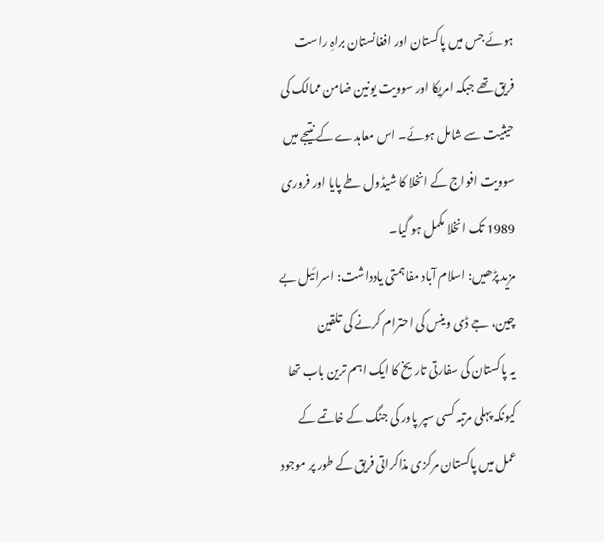ہوئے جس میں پاکستان اور افغانستان براہِ راست فریق تھے جبکہ امریکا اور سوویت یونین ضامن ممالک کی حیثیت سے شامل ہوئے۔ اس معاہدے کے نتیجے میں سوویت افواج کے انخلا کا شیڈول طے پایا اور فروری 1989 تک انخلا مکمل ہو گیا۔
مزید پڑھیں: اسلام آباد مفاہمتی یادداشت: اسرائیل بے چین، جے ڈی وینس کی احترام کرنے کی تلقین
یہ پاکستان کی سفارتی تاریخ کا ایک اہم ترین باب تھا کیونکہ پہلی مرتبہ کسی سپر پاور کی جنگ کے خاتمے کے عمل میں پاکستان مرکزی مذاکراتی فریق کے طور پر موجود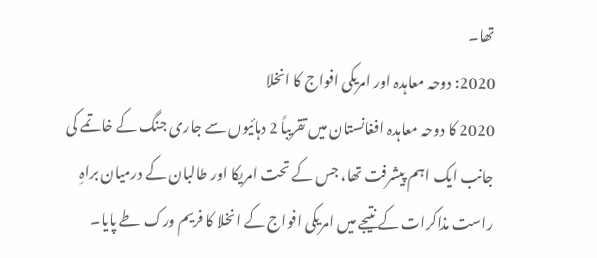تھا۔
2020: دوحہ معاہدہ اور امریکی افواج کا انخلا
2020 کا دوحہ معاہدہ افغانستان میں تقریباً 2 دہائیوں سے جاری جنگ کے خاتمے کی جانب ایک اہم پیشرفت تھا، جس کے تحت امریکا اور طالبان کے درمیان براہِ راست مذاکرات کے نتیجے میں امریکی افواج کے انخلا کا فریم ورک طے پایا۔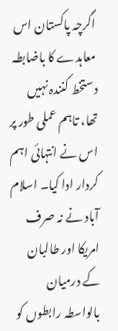اگرچہ پاکستان اس معاہدے کا باضابطہ دستخط کنندہ نہیں تھا، تاہم عملی طور پر اس نے انتہائی اہم کردار ادا کیا۔ اسلام آباد نے نہ صرف امریکا اور طالبان کے درمیان بالواسطہ رابطوں کو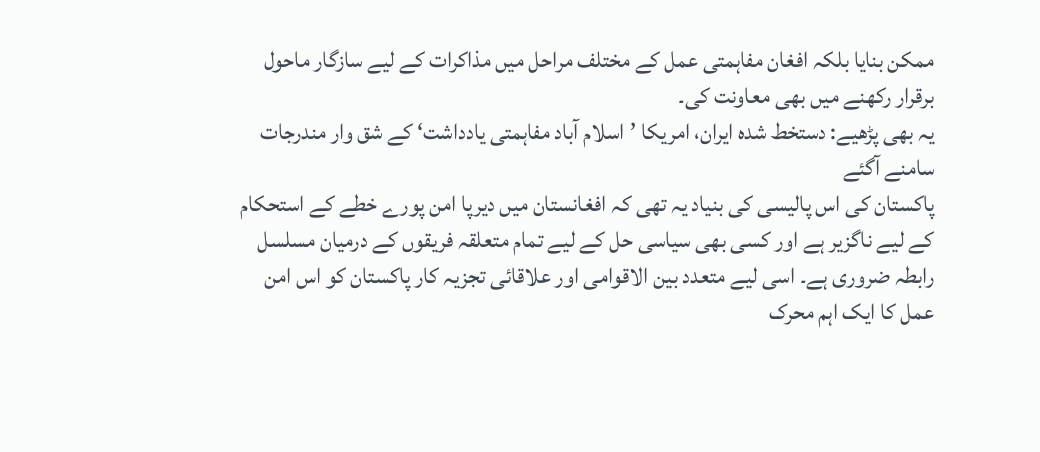ممکن بنایا بلکہ افغان مفاہمتی عمل کے مختلف مراحل میں مذاکرات کے لیے سازگار ماحول برقرار رکھنے میں بھی معاونت کی۔
یہ بھی پڑھیے: دستخط شدہ ایران، امریکا ’اسلام آباد مفاہمتی یادداشت‘ کے شق وار مندرجات سامنے آگئے
پاکستان کی اس پالیسی کی بنیاد یہ تھی کہ افغانستان میں دیرپا امن پورے خطے کے استحکام کے لیے ناگزیر ہے اور کسی بھی سیاسی حل کے لیے تمام متعلقہ فریقوں کے درمیان مسلسل رابطہ ضروری ہے۔ اسی لیے متعدد بین الاقوامی اور علاقائی تجزیہ کار پاکستان کو اس امن عمل کا ایک اہم محرک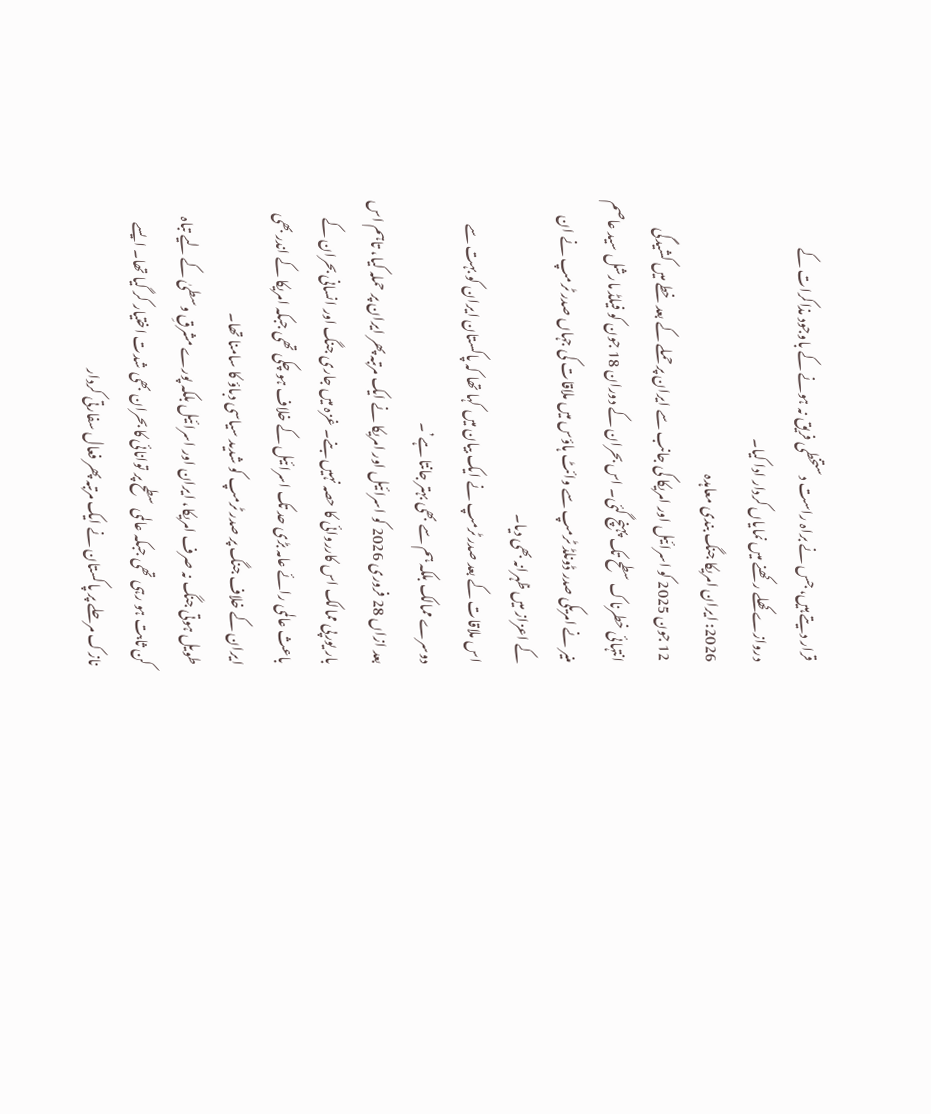قرار دیتے ہیں، جس نے براہ راست دستخطی فریق نہ ہونے کے باوجود مذاکرات کے دروازے کھلے رکھنے میں نمایاں کردار ادا کیا۔
2026: ایران امریکا جنگ بندی معاہدہ
12 جون 2025 کو اسرائیل اور امریکا کی جانب سے ایران پر حملے کے بعد خطے میں کشیدگی انتہائی خطرناک سطح تک پہنچ گئی۔ اس بحران کے دوران 18 جون کو فیلڈ مارشل سید عاصم منیر نے امریکی صدر ڈونلڈ ٹرمپ سے وائٹ ہاؤس میں ملاقات کی جہاں صدر ٹرمپ نے ان کے اعزاز میں ظہرانہ بھی دیا۔
اس ملاقات کے بعد صدر ٹرمپ نے ایک بیان میں کہا تھا کہ پاکستان ایران کو بہت سے دوسرے ممالک بلکہ ہم سے بھی بہتر جانتا ہے’۔
بعد ازاں 28 فروری 2026 کو اسرائیل اور امریکا نے ایک مرتبہ پھر ایران پر حملہ کیا، تاہم اس بار یورپی ممالک اس کارروائی کا حصہ نہیں بنے۔ غزہ میں جاری جنگ اور انسانی بحران کے باعث عالمی رائے عامہ بڑی حد تک اسرائیل کے خلاف ہو چکی تھی جبکہ امریکا کے اندر بھی ایران کے خلاف جنگ پر صدر ٹرمپ کو شدید سیاسی دباؤ کا سامنا تھا۔
طویل ہوتی جنگ نہ صرف امریکا، ایران اور اسرائیل بلکہ پورے مشرقِ وسطیٰ کے لیے تباہ کن ثابت ہو رہی تھی جبکہ عالمی سطح پر توانائی کا بحران بھی شدت اختیار کر گیا تھا۔ ایسے نازک مرحلے پر پاکستان نے ایک مرتبہ پھر فعال سفارتی کردار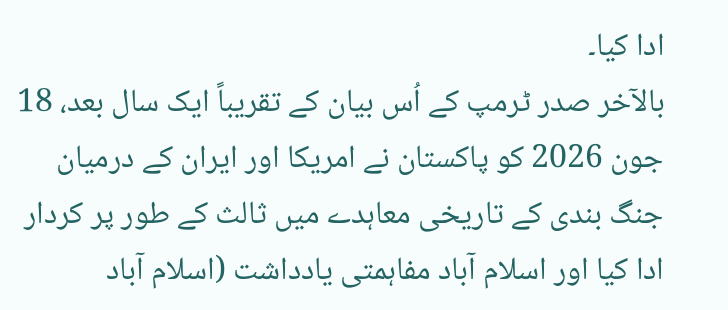ادا کیا۔
بالآخر صدر ٹرمپ کے اُس بیان کے تقریباً ایک سال بعد، 18 جون 2026 کو پاکستان نے امریکا اور ایران کے درمیان جنگ بندی کے تاریخی معاہدے میں ثالث کے طور پر کردار ادا کیا اور اسلام آباد مفاہمتی یادداشت (اسلام آباد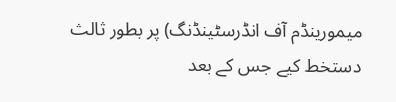میمورینڈم آف انڈرسٹینڈنگ) پر بطور ثالث دستخط کیے جس کے بعد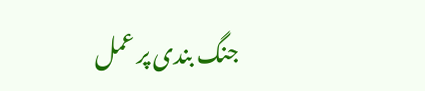جنگ بندی پر عمل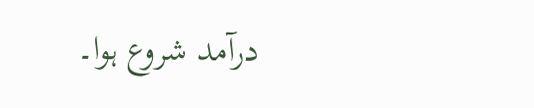درآمد شروع ہوا۔